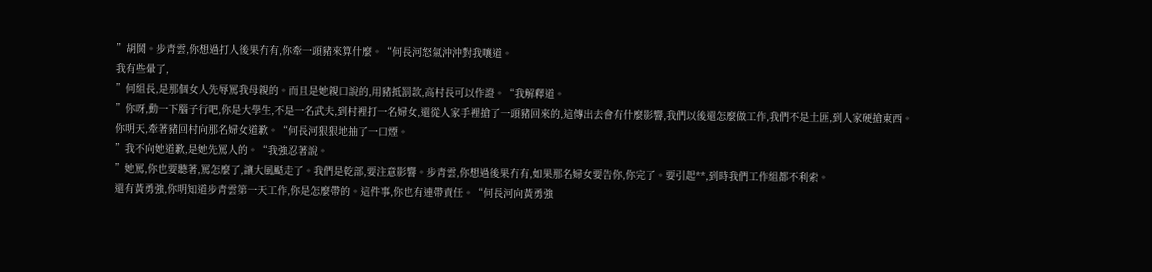”胡鬨。步青雲,你想過打人後果冇有,你牽一頭豬來算什麼。“何長河怒氣沖沖對我嚷道。
我有些暈了,
”何組長,是那個女人先辱罵我母親的。而且是她親口說的,用豬抵罰款,高村長可以作證。“我解釋道。
”你呀,動一下腦子行吧,你是大學生,不是一名武夫,到村裡打一名婦女,還從人家手裡搶了一頭豬回來的,這傳出去會有什麼影響,我們以後還怎麼做工作,我們不是土匪,到人家硬搶東西。
你明天,牽著豬回村向那名婦女道歉。“何長河狠狠地抽了一口煙。
”我不向她道歉,是她先罵人的。“我強忍著說。
”她罵,你也要聽著,罵怎麼了,讓大風颳走了。我們是乾部,要注意影響。步青雲,你想過後果冇有,如果那名婦女要告你,你完了。要引起**,到時我們工作組都不利索。
還有黃勇強,你明知道步青雲第一天工作,你是怎麼帶的。這件事,你也有連帶責任。“何長河向黃勇強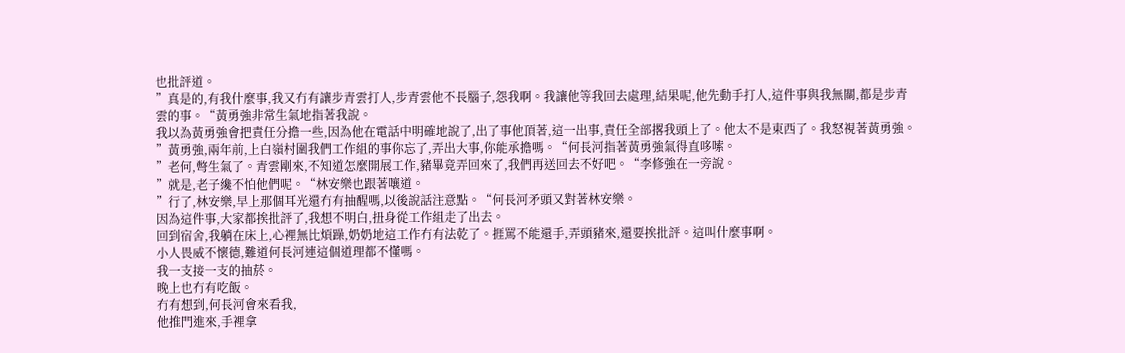也批評道。
”真是的,有我什麼事,我又冇有讓步青雲打人,步青雲他不長腦子,怨我啊。我讓他等我回去處理,結果呢,他先動手打人,這件事與我無關,都是步青雲的事。“黃勇強非常生氣地指著我說。
我以為黃勇強會把責任分擔一些,因為他在電話中明確地說了,出了事他頂著,這一出事,責任全部撂我頭上了。他太不是東西了。我怒視著黃勇強。
”黃勇強,兩年前,上白嶺村圍我們工作組的事你忘了,弄出大事,你能承擔嗎。“何長河指著黃勇強氣得直哆嗦。
”老何,彆生氣了。青雲剛來,不知道怎麼開展工作,豬畢竟弄回來了,我們再送回去不好吧。“李修強在一旁說。
”就是,老子纔不怕他們呢。“林安樂也跟著嚷道。
”行了,林安樂,早上那個耳光還冇有抽醒嗎,以後說話注意點。“何長河矛頭又對著林安樂。
因為這件事,大家都挨批評了,我想不明白,扭身從工作組走了出去。
回到宿舍,我躺在床上,心裡無比煩躁,奶奶地這工作冇有法乾了。捱罵不能還手,弄頭豬來,還要挨批評。這叫什麼事啊。
小人畏威不懷德,難道何長河連這個道理都不懂嗎。
我一支接一支的抽菸。
晚上也冇有吃飯。
冇有想到,何長河會來看我,
他推門進來,手裡拿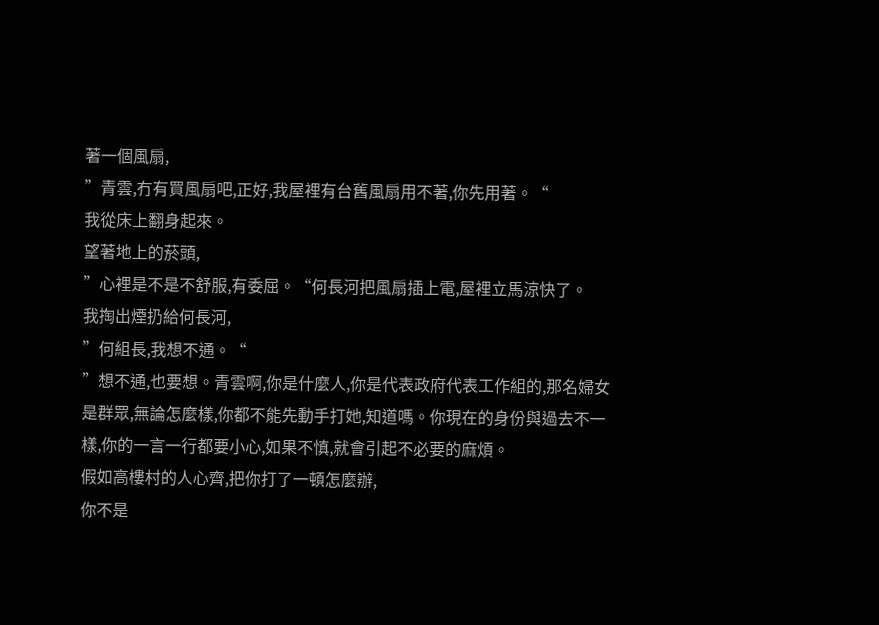著一個風扇,
”青雲,冇有買風扇吧,正好,我屋裡有台舊風扇用不著,你先用著。“
我從床上翻身起來。
望著地上的菸頭,
”心裡是不是不舒服,有委屈。“何長河把風扇插上電,屋裡立馬涼快了。
我掏出煙扔給何長河,
”何組長,我想不通。“
”想不通,也要想。青雲啊,你是什麼人,你是代表政府代表工作組的,那名婦女是群眾,無論怎麼樣,你都不能先動手打她,知道嗎。你現在的身份與過去不一樣,你的一言一行都要小心,如果不慎,就會引起不必要的麻煩。
假如高樓村的人心齊,把你打了一頓怎麼辦,
你不是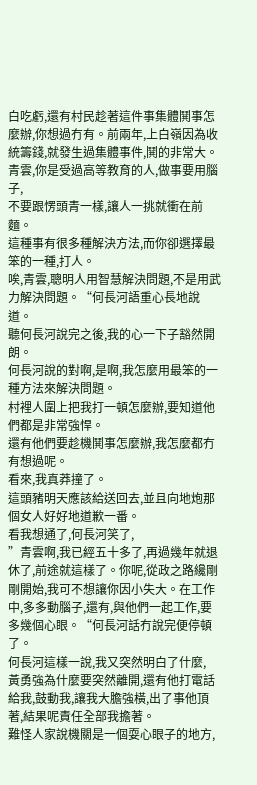白吃虧,還有村民趁著這件事集體鬨事怎麼辦,你想過冇有。前兩年,上白嶺因為收統籌錢,就發生過集體事件,鬨的非常大。
青雲,你是受過高等教育的人,做事要用腦子,
不要跟愣頭青一樣,讓人一挑就衝在前麵。
這種事有很多種解決方法,而你卻選擇最笨的一種,打人。
唉,青雲,聰明人用智慧解決問題,不是用武力解決問題。“何長河語重心長地說道。
聽何長河說完之後,我的心一下子豁然開朗。
何長河說的對啊,是啊,我怎麼用最笨的一種方法來解決問題。
村裡人圍上把我打一頓怎麼辦,要知道他們都是非常強悍。
還有他們要趁機鬨事怎麼辦,我怎麼都冇有想過呢。
看來,我真莽撞了。
這頭豬明天應該給送回去,並且向地炮那個女人好好地道歉一番。
看我想通了,何長河笑了,
”青雲啊,我已經五十多了,再過幾年就退休了,前途就這樣了。你呢,從政之路纔剛剛開始,我可不想讓你因小失大。在工作中,多多動腦子,還有,與他們一起工作,要多幾個心眼。“何長河話冇說完便停頓了。
何長河這樣一說,我又突然明白了什麼,
黃勇強為什麼要突然離開,還有他打電話給我,鼓動我,讓我大膽強橫,出了事他頂著,結果呢責任全部我擔著。
難怪人家說機關是一個耍心眼子的地方,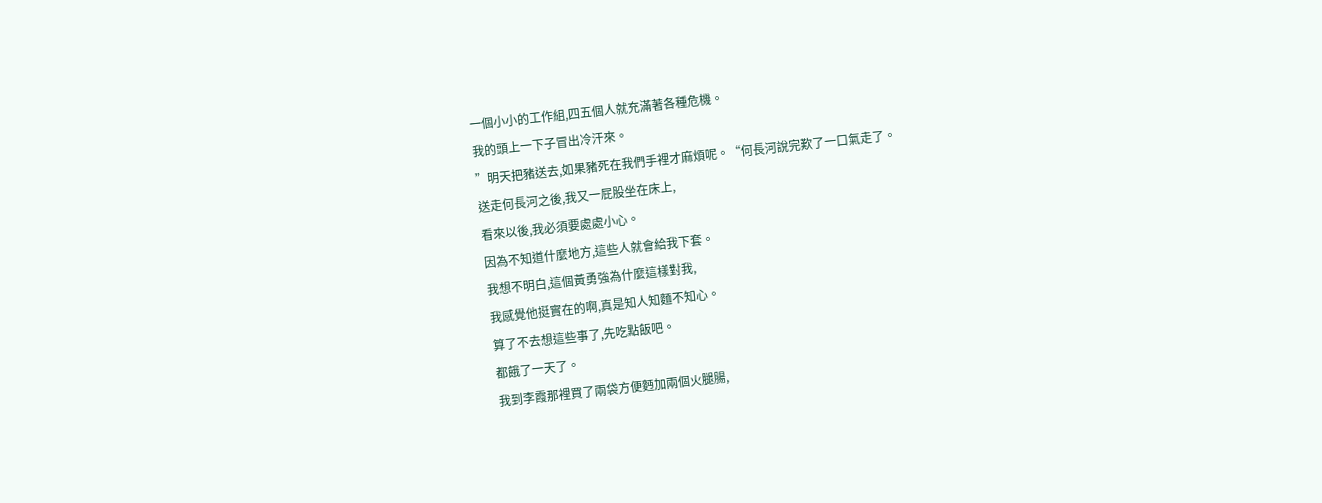一個小小的工作組,四五個人就充滿著各種危機。
我的頭上一下子冒出冷汗來。
”明天把豬送去,如果豬死在我們手裡才麻煩呢。“何長河說完歎了一口氣走了。
送走何長河之後,我又一屁股坐在床上,
看來以後,我必須要處處小心。
因為不知道什麼地方,這些人就會給我下套。
我想不明白,這個黃勇強為什麼這樣對我,
我感覺他挺實在的啊,真是知人知麵不知心。
算了不去想這些事了,先吃點飯吧。
都餓了一天了。
我到李霞那裡買了兩袋方便麪加兩個火腿腸,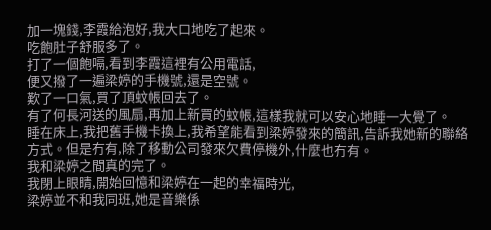加一塊錢,李霞給泡好,我大口地吃了起來。
吃飽肚子舒服多了。
打了一個飽嗝,看到李霞這裡有公用電話,
便又撥了一遍梁婷的手機號,還是空號。
歎了一口氣,買了頂蚊帳回去了。
有了何長河送的風扇,再加上新買的蚊帳,這樣我就可以安心地睡一大覺了。
睡在床上,我把舊手機卡換上,我希望能看到梁婷發來的簡訊,告訴我她新的聯絡方式。但是冇有,除了移動公司發來欠費停機外,什麼也冇有。
我和梁婷之間真的完了。
我閉上眼睛,開始回憶和梁婷在一起的幸福時光,
梁婷並不和我同班,她是音樂係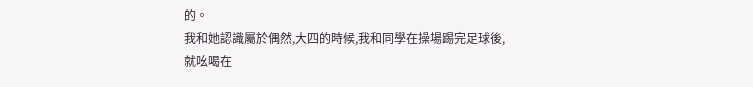的。
我和她認識屬於偶然,大四的時候,我和同學在操場踢完足球後,
就吆喝在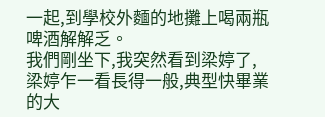一起,到學校外麵的地攤上喝兩瓶啤酒解解乏。
我們剛坐下,我突然看到梁婷了,
梁婷乍一看長得一般,典型快畢業的大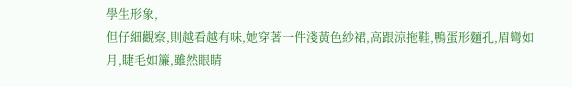學生形象,
但仔細觀察,則越看越有味,她穿著一件淺黃色紗裙,高跟涼拖鞋,鴨蛋形麵孔,眉彎如月,睫毛如簾,雖然眼睛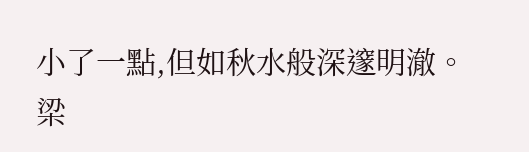小了一點,但如秋水般深邃明澈。
梁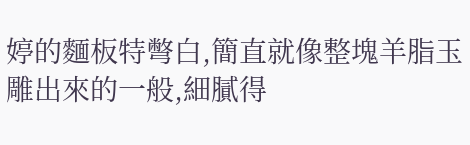婷的麵板特彆白,簡直就像整塊羊脂玉雕出來的一般,細膩得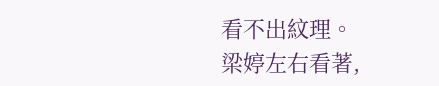看不出紋理。
梁婷左右看著,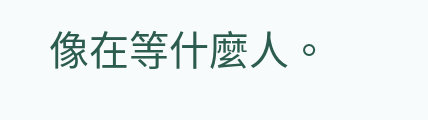像在等什麼人。